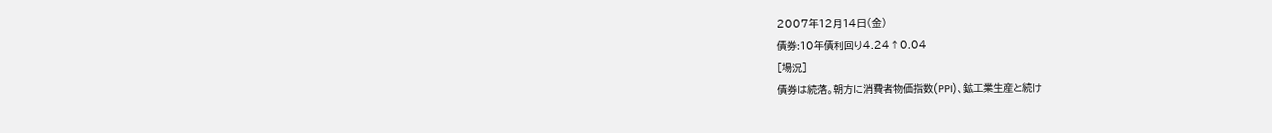2007年12月14日(金)
債券:10年債利回り4.24↑0.04
[場況]
債券は続落。朝方に消費者物価指数(PPI)、鉱工業生産と続け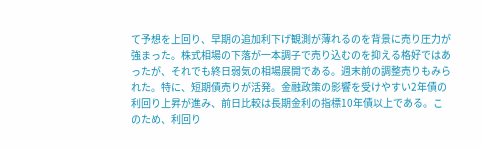て予想を上回り、早期の追加利下げ観測が薄れるのを背景に売り圧力が強まった。株式相場の下落が一本調子で売り込むのを抑える格好ではあったが、それでも終日弱気の相場展開である。週末前の調整売りもみられた。特に、短期債売りが活発。金融政策の影響を受けやすい2年債の利回り上昇が進み、前日比較は長期金利の指標10年債以上である。このため、利回り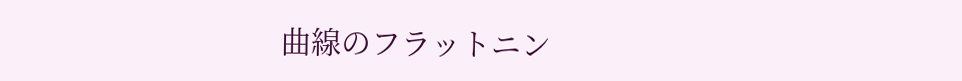曲線のフラットニン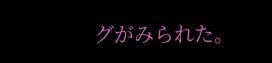グがみられた。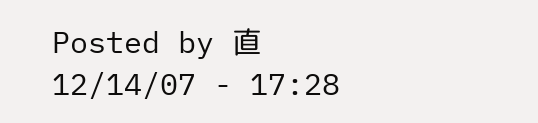Posted by 直 12/14/07 - 17:28